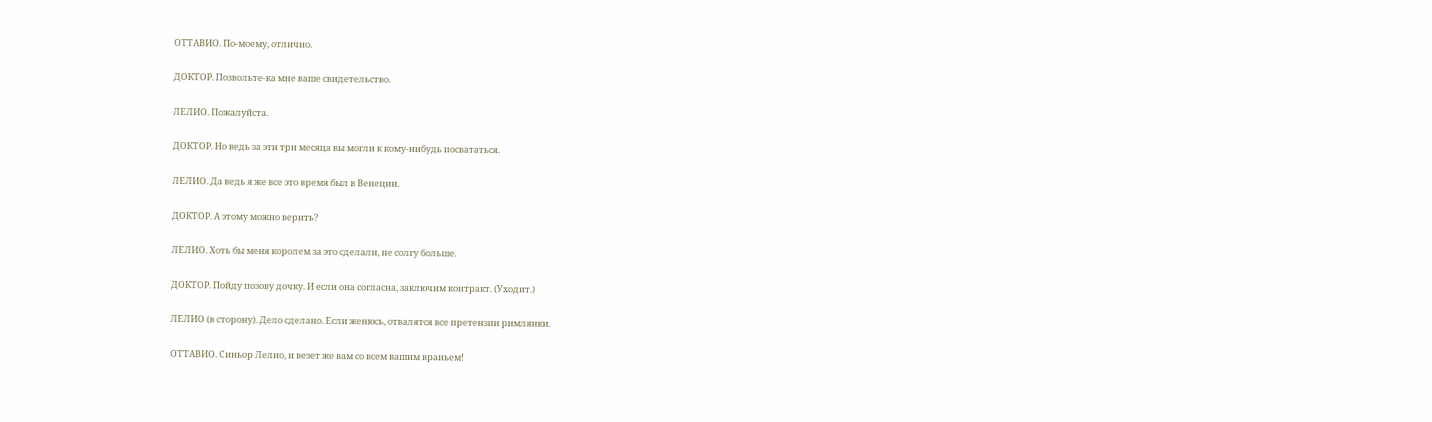ОТТАВИО. По-моему, отлично.

ДОКТОР. Позвольте-ка мне ваше свидетельство.

ЛЕЛИО. Пожалуйста.

ДОКТОР. Но ведь за эти три месяца вы могли к кому-нибудь посвататься.

ЛЕЛИО. Да ведь я же все это время был в Венеции.

ДОКТОР. А этому можно верить?

ЛЕЛИО. Хоть бы меня королем за это сделали, не солгу больше.

ДОКТОР. Пойду позову дочку. И если она согласна, заключим контракт. (Уходит.)

ЛЕЛИО (в сторону). Дело сделано. Если женюсь, отвалятся все претензии римлянки.

ОТТАВИО. Синьор Лелио, и везет же вам со всем вашим враньем!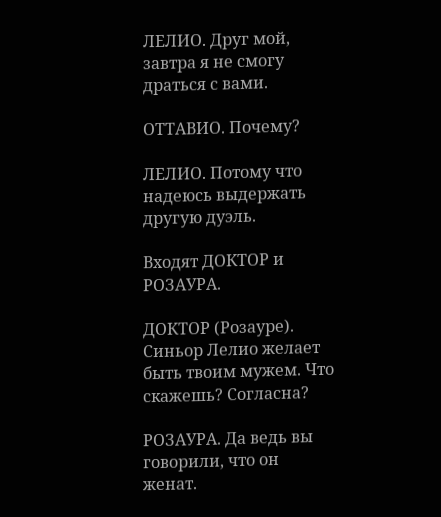ЛЕЛИО. Друг мой, завтра я не смогу драться с вами.

ОТТАВИО. Почему?

ЛЕЛИО. Потому что надеюсь выдержать другую дуэль.

Входят ДОКТОР и РОЗАУРА.

ДОКТОР (Розауре). Синьор Лелио желает быть твоим мужем. Что скажешь? Согласна?

РОЗАУРА. Да ведь вы говорили, что он женат.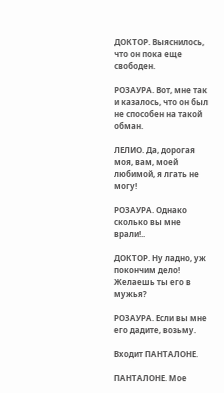ДОКТОР. Выяснилось, что он пока еще свободен.

РОЗАУРА. Вот, мне так и казалось, что он был не способен на такой обман.

ЛЕЛИО. Да, дорогая моя, вам, моей любимой, я лгать не могу!

РОЗАУРА. Однако сколько вы мне врали!..

ДОКТОР. Ну ладно, уж покончим дело! Желаешь ты его в мужья?

РОЗАУРА. Если вы мне его дадите, возьму.

Входит ПАНТАЛОНЕ.

ПАНТАЛОНЕ. Мое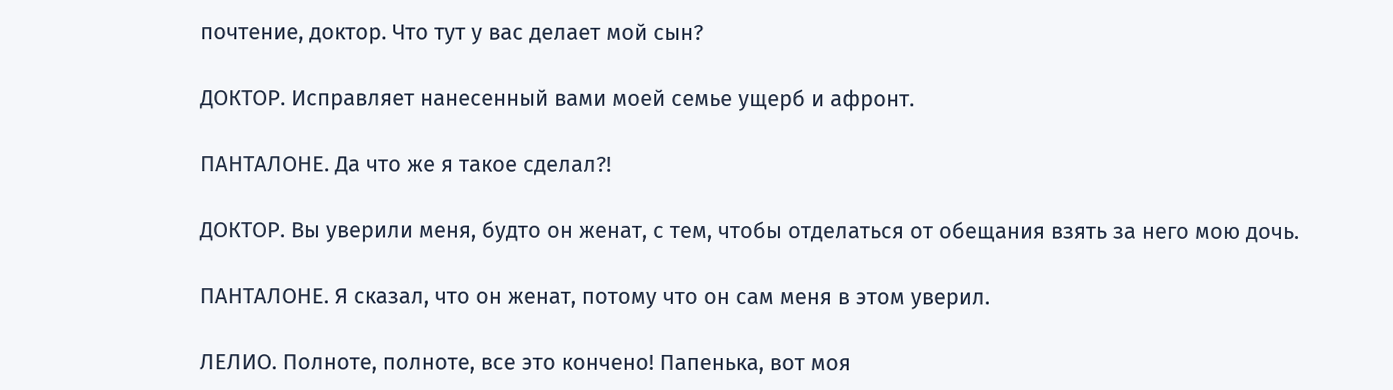почтение, доктор. Что тут у вас делает мой сын?

ДОКТОР. Исправляет нанесенный вами моей семье ущерб и афронт.

ПАНТАЛОНЕ. Да что же я такое сделал?!

ДОКТОР. Вы уверили меня, будто он женат, с тем, чтобы отделаться от обещания взять за него мою дочь.

ПАНТАЛОНЕ. Я сказал, что он женат, потому что он сам меня в этом уверил.

ЛЕЛИО. Полноте, полноте, все это кончено! Папенька, вот моя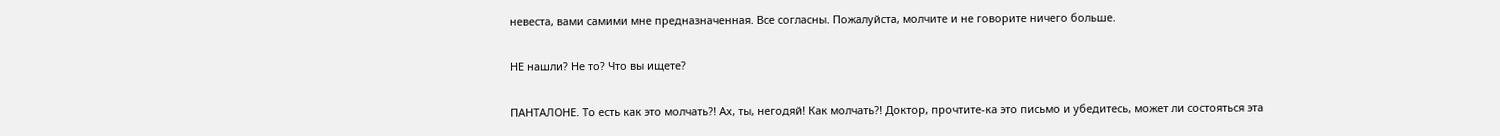невеста, вами самими мне предназначенная. Все согласны. Пожалуйста, молчите и не говорите ничего больше.

НЕ нашли? Не то? Что вы ищете?

ПАНТАЛОНЕ. То есть как это молчать?! Ах, ты, негодяй! Как молчать?! Доктор, прочтите-ка это письмо и убедитесь, может ли состояться эта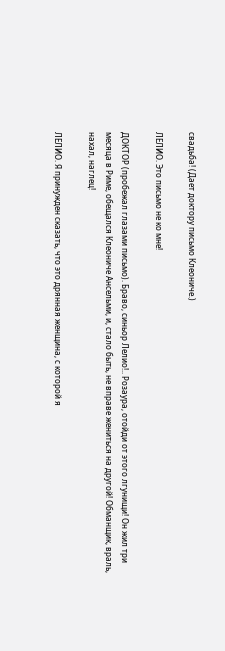свадьба! (Дает доктору письмо Клеониче.)

ЛЕЛИО. Это письмо не ко мне!

ДОКТОР (пробежал глазами письмо). Браво, синьор Лелио!.. Розаура, отойди от этого лгунищи! Он жил три месяца в Риме, обещался Клеониче Ансельми, и, стало быть, не вправе жениться на другой! Обманщик, враль, нахал, наглец!

ЛЕЛИО. Я принужден сказать, что это дрянная женщина, с которой я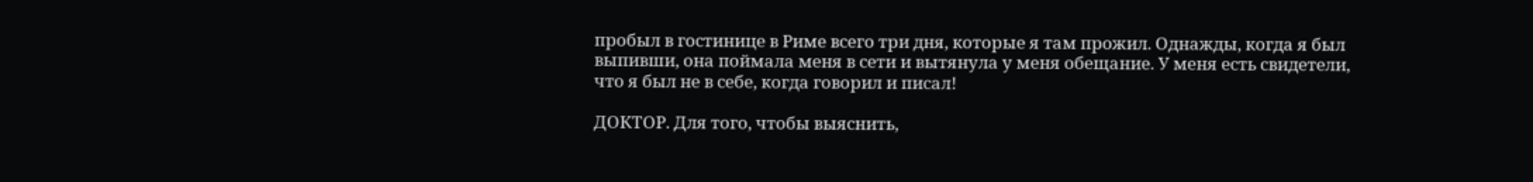пробыл в гостинице в Риме всего три дня, которые я там прожил. Однажды, когда я был выпивши, она поймала меня в сети и вытянула у меня обещание. У меня есть свидетели, что я был не в себе, когда говорил и писал!

ДОКТОР. Для того, чтобы выяснить,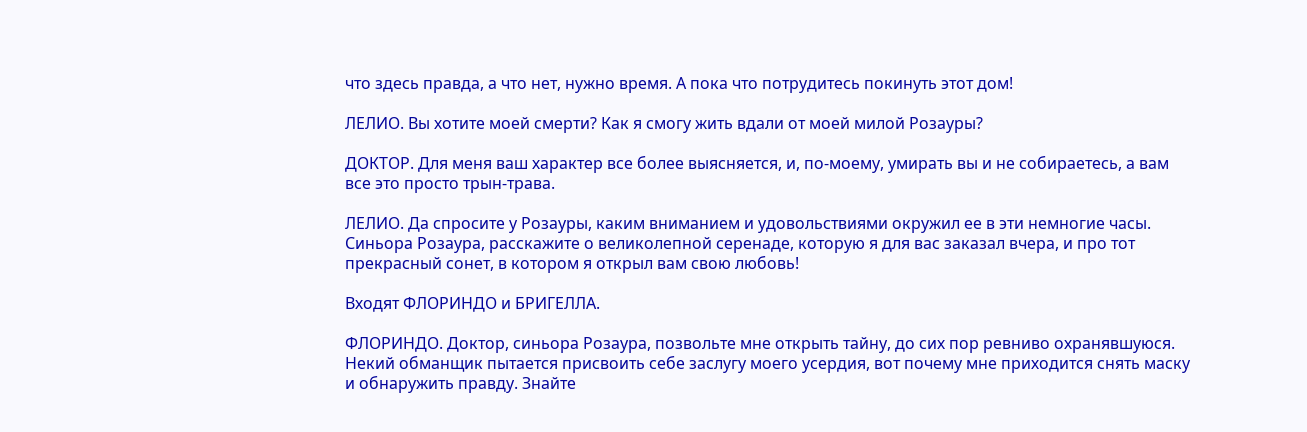что здесь правда, а что нет, нужно время. А пока что потрудитесь покинуть этот дом!

ЛЕЛИО. Вы хотите моей смерти? Как я смогу жить вдали от моей милой Розауры?

ДОКТОР. Для меня ваш характер все более выясняется, и, по-моему, умирать вы и не собираетесь, а вам все это просто трын-трава.

ЛЕЛИО. Да спросите у Розауры, каким вниманием и удовольствиями окружил ее в эти немногие часы. Синьора Розаура, расскажите о великолепной серенаде, которую я для вас заказал вчера, и про тот прекрасный сонет, в котором я открыл вам свою любовь!

Входят ФЛОРИНДО и БРИГЕЛЛА.

ФЛОРИНДО. Доктор, синьора Розаура, позвольте мне открыть тайну, до сих пор ревниво охранявшуюся. Некий обманщик пытается присвоить себе заслугу моего усердия, вот почему мне приходится снять маску и обнаружить правду. Знайте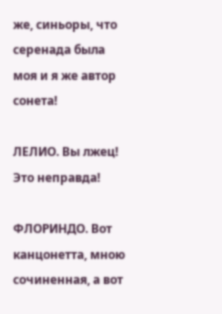же, синьоры, что серенада была моя и я же автор сонета!

ЛЕЛИО. Вы лжец! Это неправда!

ФЛОРИНДО. Вот канцонетта, мною сочиненная, а вот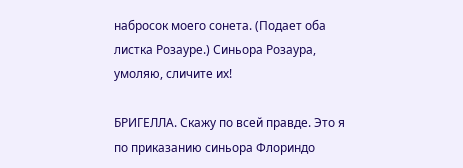набросок моего сонета. (Подает оба листка Розауре.) Синьора Розаура, умоляю, сличите их!

БРИГЕЛЛА. Скажу по всей правде. Это я по приказанию синьора Флориндо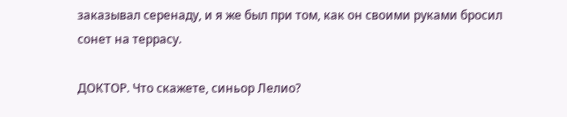заказывал серенаду, и я же был при том, как он своими руками бросил сонет на террасу.

ДОКТОР. Что скажете, синьор Лелио?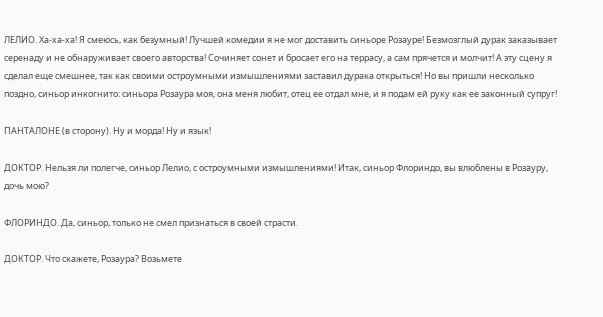ЛЕЛИО. Ха-ха-ха! Я смеюсь, как безумный! Лучшей комедии я не мог доставить синьоре Розауре! Безмозглый дурак заказывает серенаду и не обнаруживает своего авторства! Сочиняет сонет и бросает его на террасу, а сам прячется и молчит! А эту сцену я сделал еще смешнее, так как своими остроумными измышлениями заставил дурака открыться! Но вы пришли несколько поздно, синьор инкогнито: синьора Розаура моя, она меня любит, отец ее отдал мне, и я подам ей руку как ее законный супруг!

ПАНТАЛОНЕ (в сторону). Ну и морда! Ну и язык!

ДОКТОР. Нельзя ли полегче, синьор Лелио, с остроумными измышлениями! Итак, синьор Флориндо, вы влюблены в Розауру, дочь мою?

ФЛОРИНДО. Да, синьор, только не смел признаться в своей страсти.

ДОКТОР. Что скажете, Розаура? Возьмете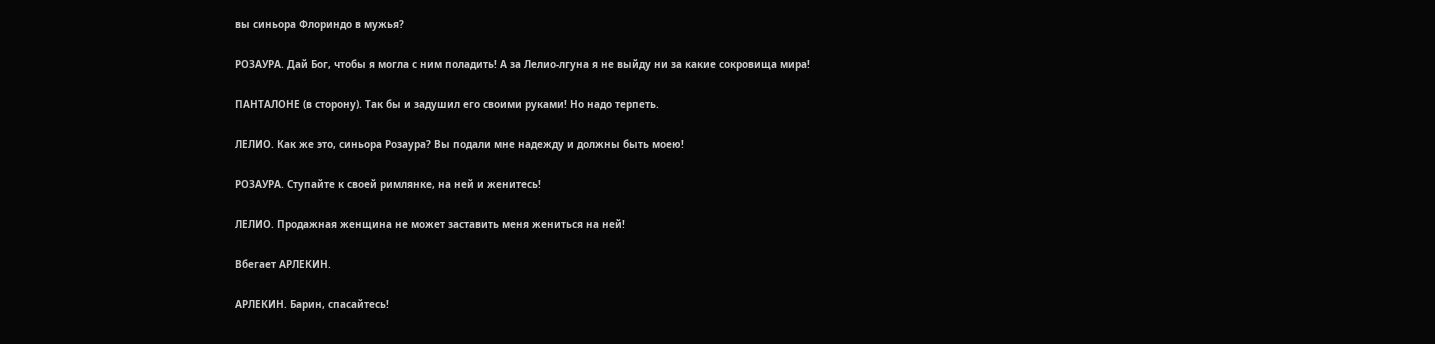вы синьора Флориндо в мужья?

РОЗАУРА. Дай Бог, чтобы я могла с ним поладить! А за Лелио-лгуна я не выйду ни за какие сокровища мира!

ПАНТАЛОНЕ (в сторону). Так бы и задушил его своими руками! Но надо терпеть.

ЛЕЛИО. Как же это, синьора Розаура? Вы подали мне надежду и должны быть моею!

РОЗАУРА. Ступайте к своей римлянке, на ней и женитесь!

ЛЕЛИО. Продажная женщина не может заставить меня жениться на ней!

Вбегает АРЛЕКИН.

АРЛЕКИН. Барин, спасайтесь!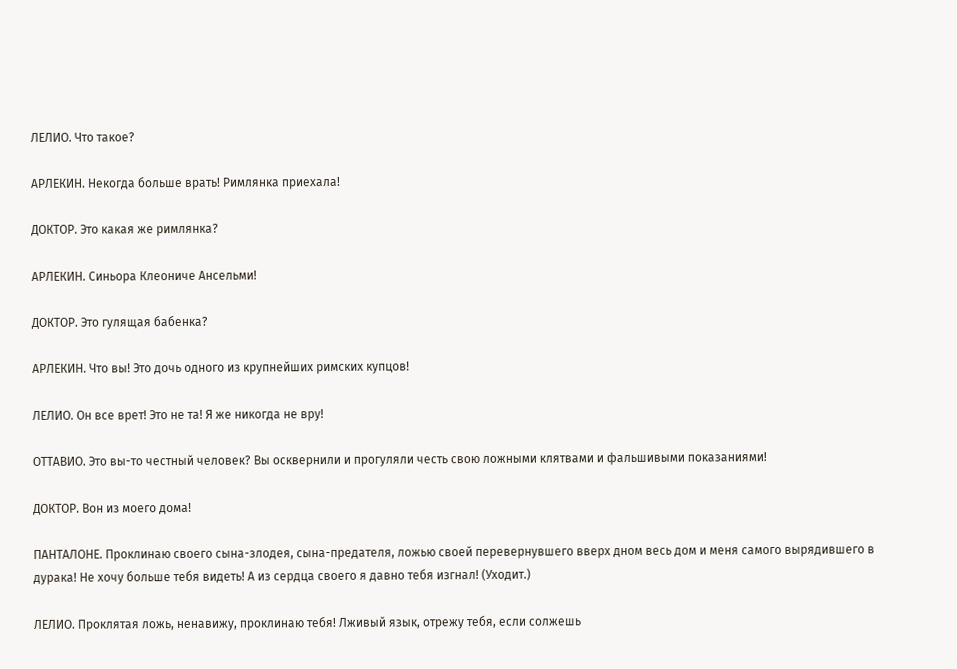ЛЕЛИО. Что такое?

АРЛЕКИН. Некогда больше врать! Римлянка приехала!

ДОКТОР. Это какая же римлянка?

АРЛЕКИН. Синьора Клеониче Ансельми!

ДОКТОР. Это гулящая бабенка?

АРЛЕКИН. Что вы! Это дочь одного из крупнейших римских купцов!

ЛЕЛИО. Он все врет! Это не та! Я же никогда не вру!

ОТТАВИО. Это вы-то честный человек? Вы осквернили и прогуляли честь свою ложными клятвами и фальшивыми показаниями!

ДОКТОР. Вон из моего дома!

ПАНТАЛОНЕ. Проклинаю своего сына-злодея, сына-предателя, ложью своей перевернувшего вверх дном весь дом и меня самого вырядившего в дурака! Не хочу больше тебя видеть! А из сердца своего я давно тебя изгнал! (Уходит.)

ЛЕЛИО. Проклятая ложь, ненавижу, проклинаю тебя! Лживый язык, отрежу тебя, если солжешь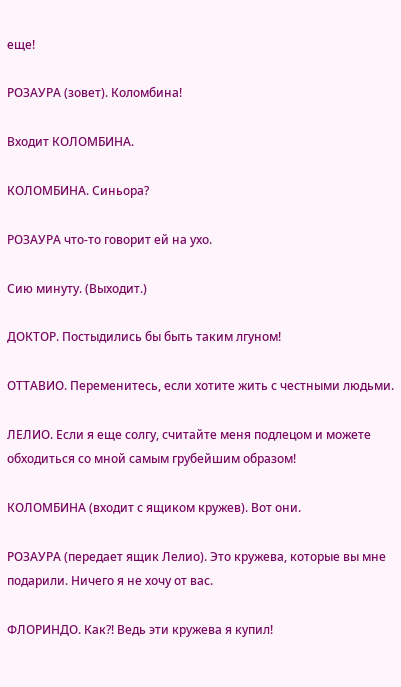еще!

РОЗАУРА (зовет). Коломбина!

Входит КОЛОМБИНА.

КОЛОМБИНА. Синьора?

РОЗАУРА что-то говорит ей на ухо.

Сию минуту. (Выходит.)

ДОКТОР. Постыдились бы быть таким лгуном!

ОТТАВИО. Переменитесь, если хотите жить с честными людьми.

ЛЕЛИО. Если я еще солгу, считайте меня подлецом и можете обходиться со мной самым грубейшим образом!

КОЛОМБИНА (входит с ящиком кружев). Вот они.

РОЗАУРА (передает ящик Лелио). Это кружева, которые вы мне подарили. Ничего я не хочу от вас.

ФЛОРИНДО. Как?! Ведь эти кружева я купил!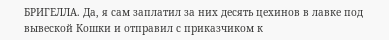БРИГЕЛЛА. Да, я сам заплатил за них десять цехинов в лавке под вывеской Кошки и отправил с приказчиком к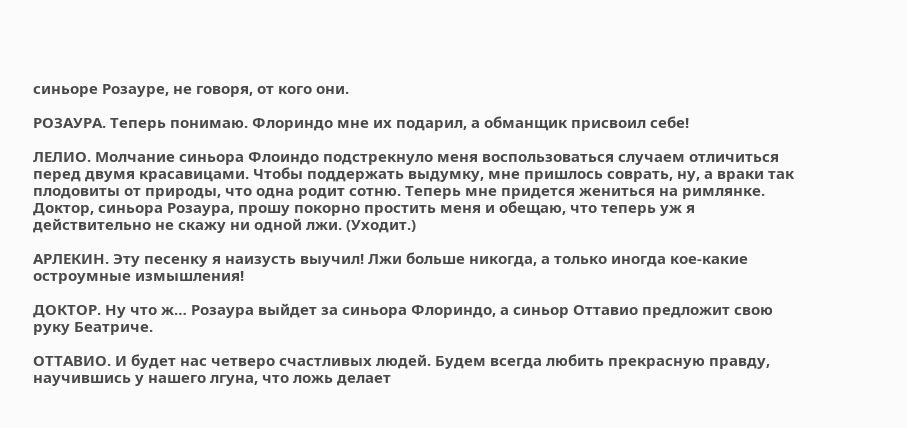синьоре Розауре, не говоря, от кого они.

РОЗАУРА. Теперь понимаю. Флориндо мне их подарил, а обманщик присвоил себе!

ЛЕЛИО. Молчание синьора Флоиндо подстрекнуло меня воспользоваться случаем отличиться перед двумя красавицами. Чтобы поддержать выдумку, мне пришлось соврать, ну, а враки так плодовиты от природы, что одна родит сотню. Теперь мне придется жениться на римлянке. Доктор, синьора Розаура, прошу покорно простить меня и обещаю, что теперь уж я действительно не скажу ни одной лжи. (Уходит.)

АРЛЕКИН. Эту песенку я наизусть выучил! Лжи больше никогда, а только иногда кое-какие остроумные измышления!

ДОКТОР. Ну что ж… Розаура выйдет за синьора Флориндо, а синьор Оттавио предложит свою руку Беатриче.

ОТТАВИО. И будет нас четверо счастливых людей. Будем всегда любить прекрасную правду, научившись у нашего лгуна, что ложь делает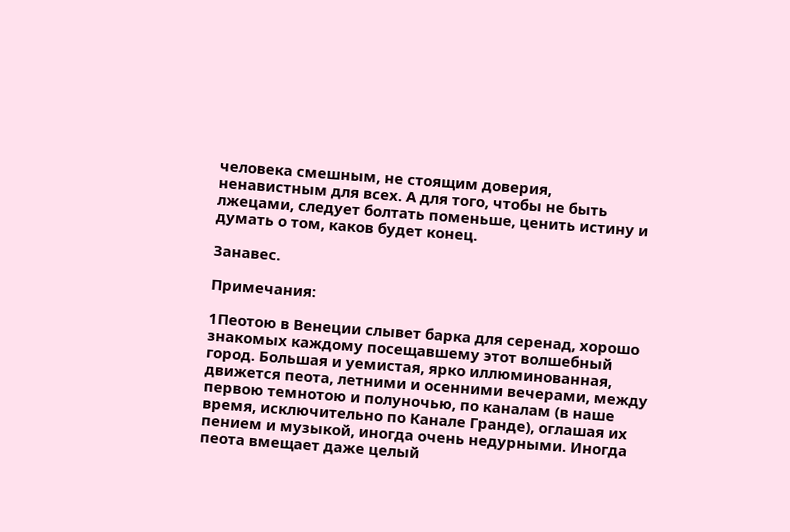человека смешным, не стоящим доверия, ненавистным для всех. А для того, чтобы не быть лжецами, следует болтать поменьше, ценить истину и думать о том, каков будет конец.

Занавес.

Примечания:

1Пеотою в Венеции слывет барка для серенад, хорошо знакомых каждому посещавшему этот волшебный город. Большая и уемистая, ярко иллюминованная, движется пеота, летними и осенними вечерами, между первою темнотою и полуночью, по каналам (в наше время, исключительно по Канале Гранде), оглашая их пением и музыкой, иногда очень недурными. Иногда пеота вмещает даже целый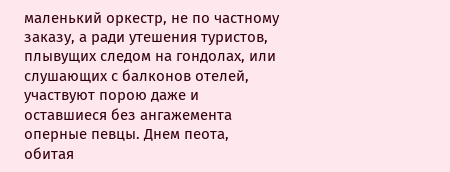маленький оркестр, не по частному заказу, а ради утешения туристов, плывущих следом на гондолах, или слушающих с балконов отелей, участвуют порою даже и оставшиеся без ангажемента оперные певцы. Днем пеота, обитая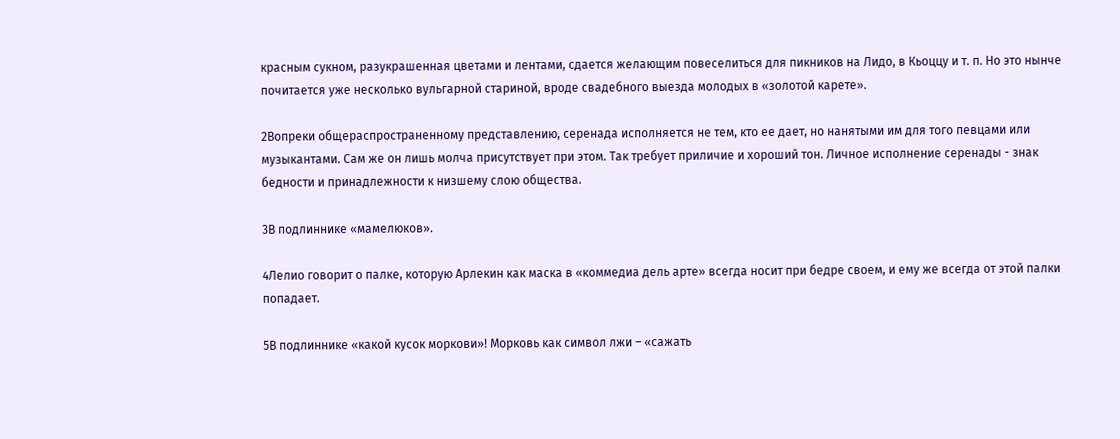красным сукном, разукрашенная цветами и лентами, сдается желающим повеселиться для пикников на Лидо, в Кьоццу и т. п. Но это нынче почитается уже несколько вульгарной стариной, вроде свадебного выезда молодых в «золотой карете».

2Вопреки общераспространенному представлению, серенада исполняется не тем, кто ее дает, но нанятыми им для того певцами или музыкантами. Сам же он лишь молча присутствует при этом. Так требует приличие и хороший тон. Личное исполнение серенады - знак бедности и принадлежности к низшему слою общества.

3В подлиннике «мамелюков».

4Лелио говорит о палке, которую Арлекин как маска в «коммедиа дель арте» всегда носит при бедре своем, и ему же всегда от этой палки попадает.

5В подлиннике «какой кусок моркови»! Морковь как символ лжи – «сажать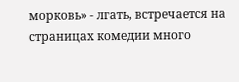морковь» - лгать, встречается на страницах комедии много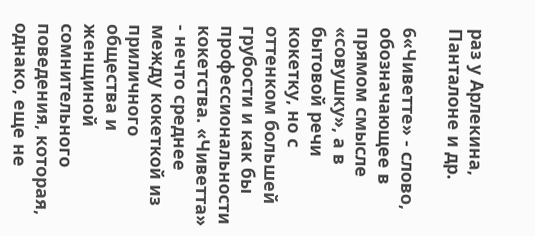раз у Арлекина, Панталоне и др.

6«Чиветте» - слово, обозначающее в прямом смысле «совушку», а в бытовой речи кокетку, но с оттенком большей грубости и как бы профессиональности кокетства. «Чиветта» - нечто среднее между кокеткой из приличного общества и женщиной сомнительного поведения, которая, однако, еще не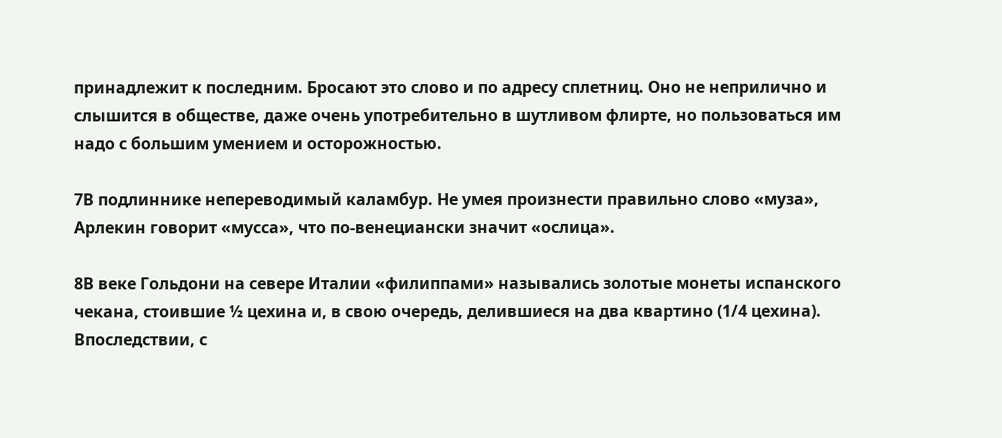принадлежит к последним. Бросают это слово и по адресу сплетниц. Оно не неприлично и слышится в обществе, даже очень употребительно в шутливом флирте, но пользоваться им надо с большим умением и осторожностью.

7В подлиннике непереводимый каламбур. Не умея произнести правильно слово «муза», Арлекин говорит «мусса», что по-венециански значит «ослица».

8В веке Гольдони на севере Италии «филиппами» назывались золотые монеты испанского чекана, стоившие ½ цехина и, в свою очередь, делившиеся на два квартино (1/4 цехина). Впоследствии, с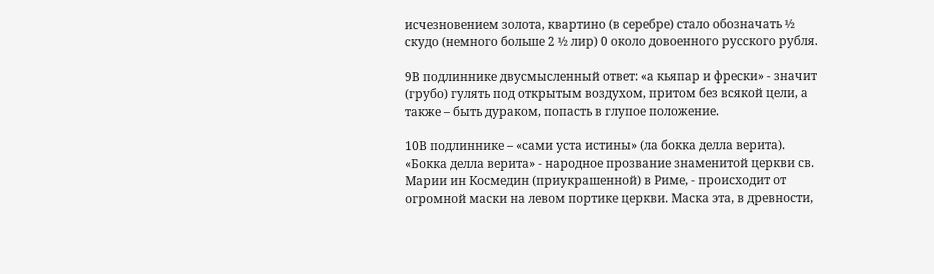исчезновением золота, квартино (в серебре) стало обозначать ½ скудо (немного больше 2 ½ лир) 0 около довоенного русского рубля.

9В подлиннике двусмысленный ответ: «а кьяпар и фрески» - значит (грубо) гулять под открытым воздухом, притом без всякой цели, а также – быть дураком, попасть в глупое положение.

10В подлиннике – «сами уста истины» (ла бокка делла верита). «Бокка делла верита» - народное прозвание знаменитой церкви св. Марии ин Космедин (приукрашенной) в Риме, - происходит от огромной маски на левом портике церкви. Маска эта, в древности,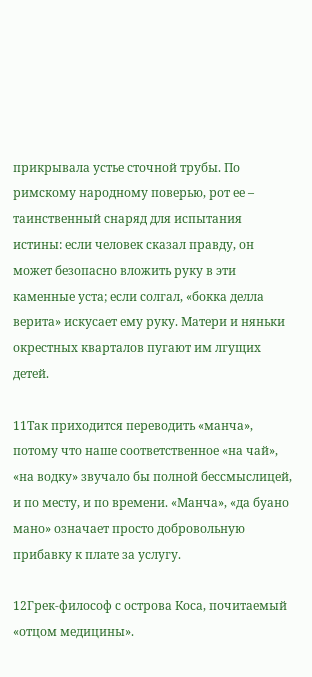прикрывала устье сточной трубы. По римскому народному поверью, рот ее – таинственный снаряд для испытания истины: если человек сказал правду, он может безопасно вложить руку в эти каменные уста; если солгал, «бокка делла верита» искусает ему руку. Матери и няньки окрестных кварталов пугают им лгущих детей.

11Так приходится переводить «манча», потому что наше соответственное «на чай», «на водку» звучало бы полной бессмыслицей, и по месту, и по времени. «Манча», «да буано мано» означает просто добровольную прибавку к плате за услугу.

12Грек-философ с острова Коса, почитаемый «отцом медицины».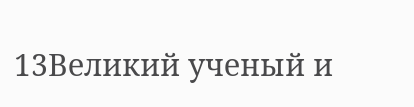13Великий ученый и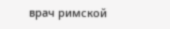врач римской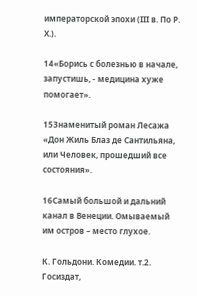императорской эпохи (III в. По Р. Х.).

14«Борись с болезнью в начале, запустишь, - медицина хуже помогает».

15Знаменитый роман Лесажа «Дон Жиль Блаз де Сантильяна, или Человек, прошедший все состояния».

16Самый большой и дальний канал в Венеции. Омываемый им остров – место глухое.

К. Гольдони. Комедии. т.2. Госиздат,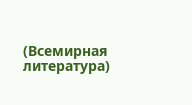(Всемирная литература)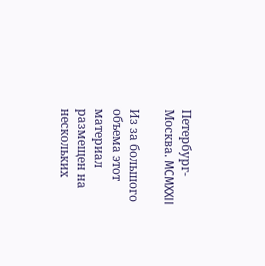Петербург-Москва. MCMXXII

Из за большого объема этот материал размещен на нескольких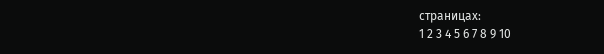страницах:
1 2 3 4 5 6 7 8 9 10